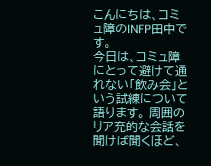こんにちは、コミュ障のINFP田中です。
今日は、コミュ障にとって避けて通れない「飲み会」という試練について語ります。 周囲のリア充的な会話を聞けば聞くほど、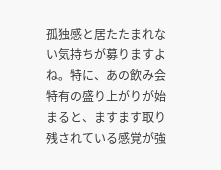孤独感と居たたまれない気持ちが募りますよね。特に、あの飲み会特有の盛り上がりが始まると、ますます取り残されている感覚が強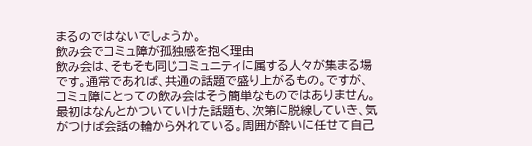まるのではないでしょうか。
飲み会でコミュ障が孤独感を抱く理由
飲み会は、そもそも同じコミュニティに属する人々が集まる場です。通常であれば、共通の話題で盛り上がるもの。ですが、コミュ障にとっての飲み会はそう簡単なものではありません。 最初はなんとかついていけた話題も、次第に脱線していき、気がつけば会話の輪から外れている。周囲が酔いに任せて自己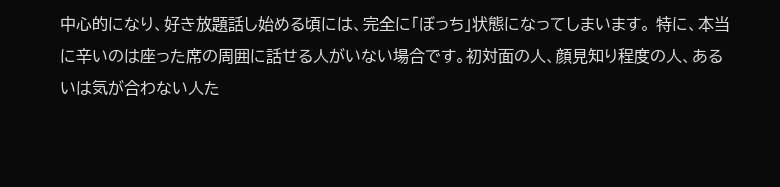中心的になり、好き放題話し始める頃には、完全に「ぼっち」状態になってしまいます。 特に、本当に辛いのは座った席の周囲に話せる人がいない場合です。初対面の人、顔見知り程度の人、あるいは気が合わない人た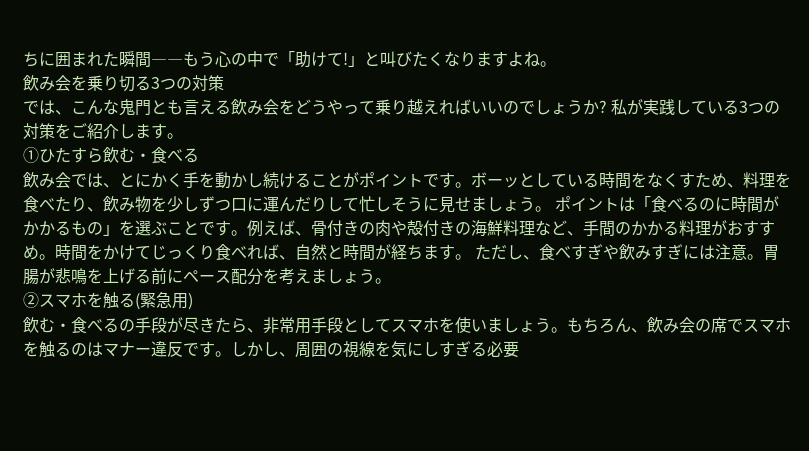ちに囲まれた瞬間――もう心の中で「助けて!」と叫びたくなりますよね。
飲み会を乗り切る3つの対策
では、こんな鬼門とも言える飲み会をどうやって乗り越えればいいのでしょうか? 私が実践している3つの対策をご紹介します。
①ひたすら飲む・食べる
飲み会では、とにかく手を動かし続けることがポイントです。ボーッとしている時間をなくすため、料理を食べたり、飲み物を少しずつ口に運んだりして忙しそうに見せましょう。 ポイントは「食べるのに時間がかかるもの」を選ぶことです。例えば、骨付きの肉や殻付きの海鮮料理など、手間のかかる料理がおすすめ。時間をかけてじっくり食べれば、自然と時間が経ちます。 ただし、食べすぎや飲みすぎには注意。胃腸が悲鳴を上げる前にペース配分を考えましょう。
②スマホを触る(緊急用)
飲む・食べるの手段が尽きたら、非常用手段としてスマホを使いましょう。もちろん、飲み会の席でスマホを触るのはマナー違反です。しかし、周囲の視線を気にしすぎる必要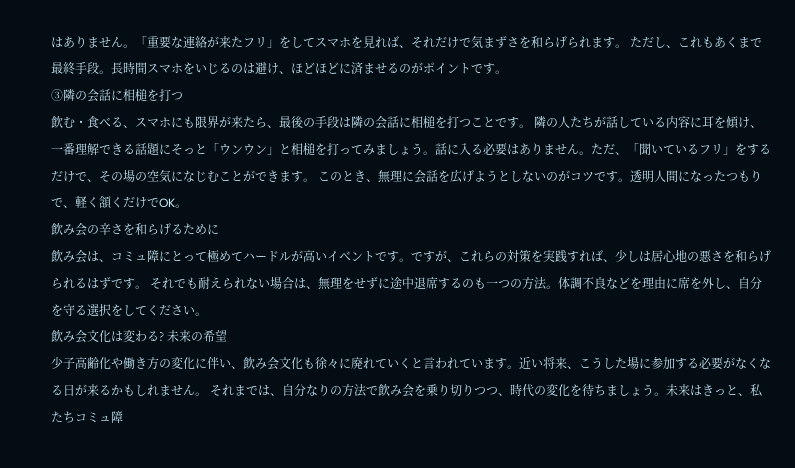はありません。「重要な連絡が来たフリ」をしてスマホを見れば、それだけで気まずさを和らげられます。 ただし、これもあくまで最終手段。長時間スマホをいじるのは避け、ほどほどに済ませるのがポイントです。
③隣の会話に相槌を打つ
飲む・食べる、スマホにも限界が来たら、最後の手段は隣の会話に相槌を打つことです。 隣の人たちが話している内容に耳を傾け、一番理解できる話題にそっと「ウンウン」と相槌を打ってみましょう。話に入る必要はありません。ただ、「聞いているフリ」をするだけで、その場の空気になじむことができます。 このとき、無理に会話を広げようとしないのがコツです。透明人間になったつもりで、軽く頷くだけでOK。
飲み会の辛さを和らげるために
飲み会は、コミュ障にとって極めてハードルが高いイベントです。ですが、これらの対策を実践すれば、少しは居心地の悪さを和らげられるはずです。 それでも耐えられない場合は、無理をせずに途中退席するのも一つの方法。体調不良などを理由に席を外し、自分を守る選択をしてください。
飲み会文化は変わる? 未来の希望
少子高齢化や働き方の変化に伴い、飲み会文化も徐々に廃れていくと言われています。近い将来、こうした場に参加する必要がなくなる日が来るかもしれません。 それまでは、自分なりの方法で飲み会を乗り切りつつ、時代の変化を待ちましょう。未来はきっと、私たちコミュ障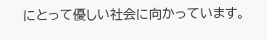にとって優しい社会に向かっています。